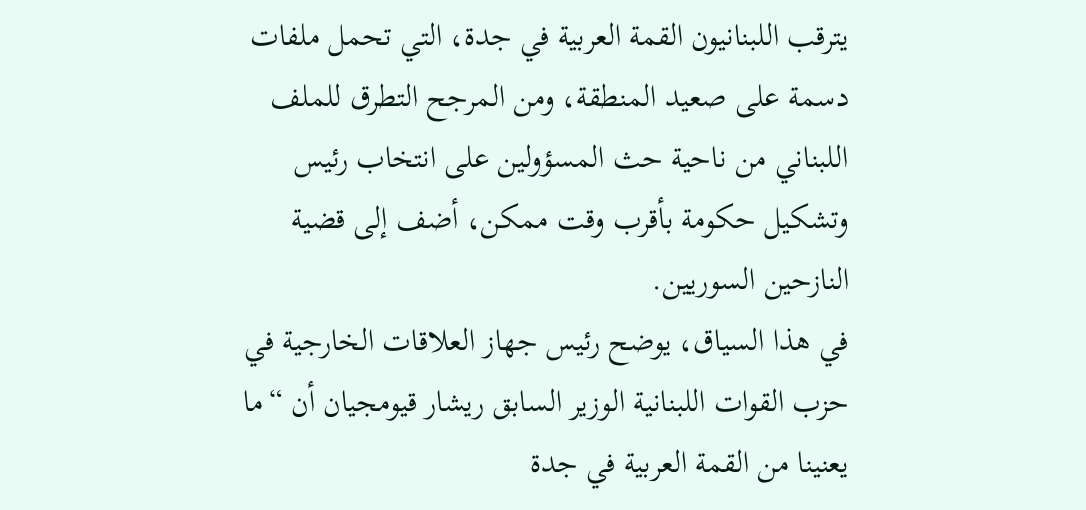يترقب اللبنانيون القمة العربية في جدة، التي تحمل ملفات دسمة على صعيد المنطقة، ومن المرجح التطرق للملف اللبناني من ناحية حث المسؤولين على انتخاب رئيس وتشكيل حكومة بأقرب وقت ممكن، أضف إلى قضية النازحين السوريين.
في هذا السياق، يوضح رئيس جهاز العلاقات الخارجية في حزب القوات اللبنانية الوزير السابق ريشار قيومجيان أن “ما يعنينا من القمة العربية في جدة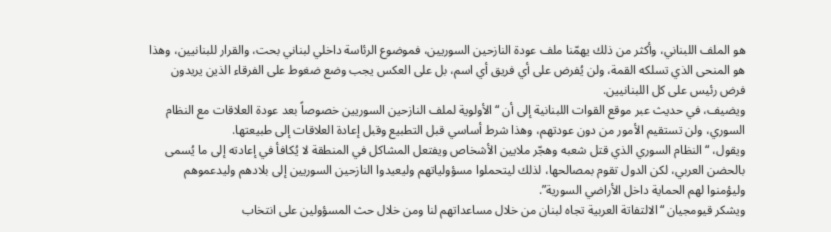هو الملف اللبناني، وأكثر من ذلك يهمّنا ملف عودة النازحين السوريين، فموضوع الرئاسة داخلي لبناني بحت، والقرار للبنانيين، وهذا هو المنحى الذي تسلكه القمة، ولن يُفرض على أي فريق أي اسم، بل على العكس يجب وضع ضغوط على الفرقاء الذين يريدون فرض رئيس على كل اللبنانيين.
ويضيف، في حديث عبر موقع القوات اللبنانية إلى أن “الأولوية لملف النازحين السوريين خصوصاً بعد عودة العلاقات مع النظام السوري، ولن تستقيم الأمور من دون عودتهم، وهذا شرط أساسي قبل التطبيع وقبل إعادة العلاقات إلى طبيعتها.
ويقول، “النظام السوري الذي قتل شعبه وهجّر ملايين الأشخاص ويفتعل المشاكل في المنطقة لا يُكافأ في إعادته إلى ما يُسمى بالحضن العربي، لكن الدول تقوم بمصالحها، لذلك ليتحملوا مسؤولياتهم وليعيدوا النازحين السوريين إلى بلادهم وليدعموهم وليؤمنوا لهم الحماية داخل الأراضي السورية”.
ويشكر قيومجيان “الالتفاتة العربية تجاه لبنان من خلال مساعداتهم لنا ومن خلال حث المسؤولين على انتخاب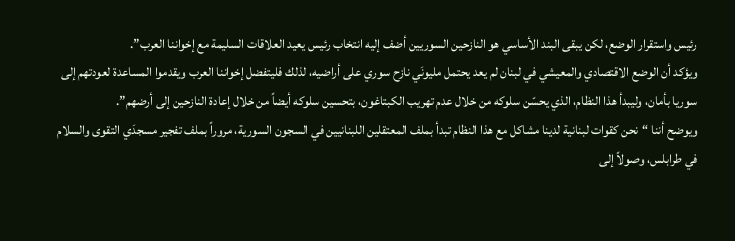رئيس واستقرار الوضع، لكن يبقى البند الأساسي هو النازحين السوريين أضف إليه انتخاب رئيس يعيد العلاقات السليمة مع إخواننا العرب”.
ويؤكد أن الوضع الاقتصادي والمعيشي في لبنان لم يعد يحتمل مليونَي نازح سوري على أراضيه، لذلك فليتفضل إخواننا العرب ويقدموا المساعدة لعودتهم إلى سوريا بأمان، وليبدأ هذا النظام، الذي يحسّن سلوكه من خلال عدم تهريب الكبتاغون، بتحسين سلوكه أيضاً من خلال إعادة النازحين إلى أرضهم”.
ويوضح أننا “نحن كقوات لبنانية لدينا مشاكل مع هذا النظام تبدأ بملف المعتقلين اللبنانيين في السجون السورية، مروراً بملف تفجير مسجدَي التقوى والسلام في طرابلس، وصولاً إلى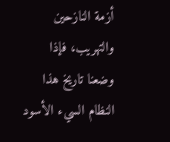أزمة النازحين والتهريب، فإذا وضعنا تاريخ هذا النظام السيء الأسود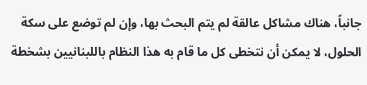جانباً، هناك مشاكل عالقة لم يتم البحث بها، وإن لم توضع على سكة الحلول، لا يمكن أن نتخطى كل ما قام به هذا النظام باللبنانيين بشخطة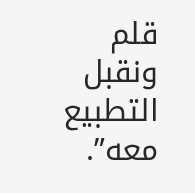قلم ونقبل التطبيع معه”.